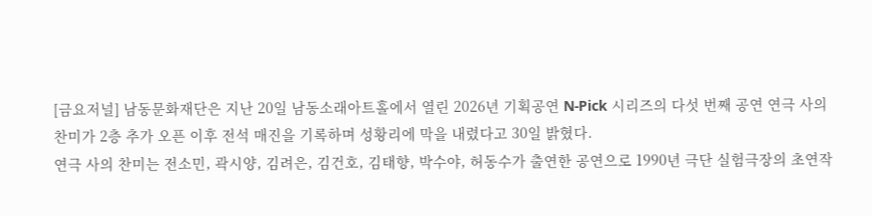[금요저널] 남동문화재단은 지난 20일 남동소래아트홀에서 열린 2026년 기획공연 N-Pick 시리즈의 다섯 번째 공연 연극 사의 찬미가 2층 추가 오픈 이후 전석 매진을 기록하며 성황리에 막을 내렸다고 30일 밝혔다.
연극 사의 찬미는 전소민, 곽시양, 김려은, 김건호, 김태향, 박수야, 허동수가 출연한 공연으로 1990년 극단 실험극장의 초연작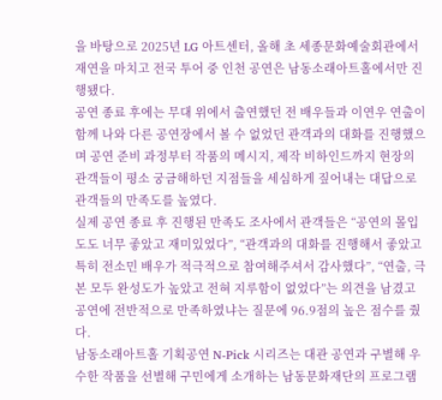을 바탕으로 2025년 LG 아트센터, 올해 초 세종문화예술회관에서 재연을 마치고 전국 투어 중 인천 공연은 남동소래아트홀에서만 진행됐다.
공연 종료 후에는 무대 위에서 출연했던 전 배우들과 이연우 연출이 함께 나와 다른 공연장에서 볼 수 없었던 관객과의 대화를 진행했으며 공연 준비 과정부터 작품의 메시지, 제작 비하인드까지 현장의 관객들이 평소 궁금해하던 지점들을 세심하게 짚어내는 대답으로 관객들의 만족도를 높였다.
실제 공연 종료 후 진행된 만족도 조사에서 관객들은 “공연의 몰입도도 너무 좋았고 재미있었다”, “관객과의 대화를 진행해서 좋았고 특히 전소민 배우가 적극적으로 참여해주셔서 감사했다”, “연출, 극본 모두 완성도가 높았고 전혀 지루함이 없었다”는 의견을 남겼고 공연에 전반적으로 만족하였냐는 질문에 96.9점의 높은 점수를 줬다.
남동소래아트홀 기획공연 N-Pick 시리즈는 대관 공연과 구별해 우수한 작품을 선별해 구민에게 소개하는 남동문화재단의 프로그램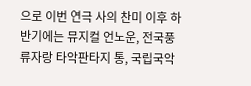으로 이번 연극 사의 찬미 이후 하반기에는 뮤지컬 언노운, 전국풍류자랑 타악판타지 통, 국립국악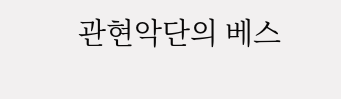관현악단의 베스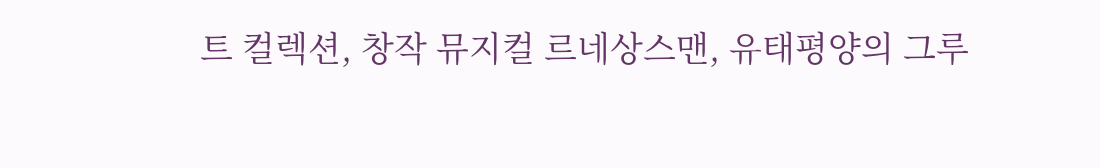트 컬렉션, 창작 뮤지컬 르네상스맨, 유태평양의 그루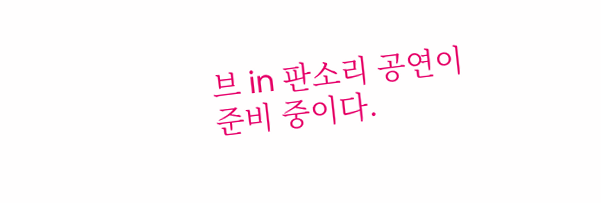브 in 판소리 공연이 준비 중이다.